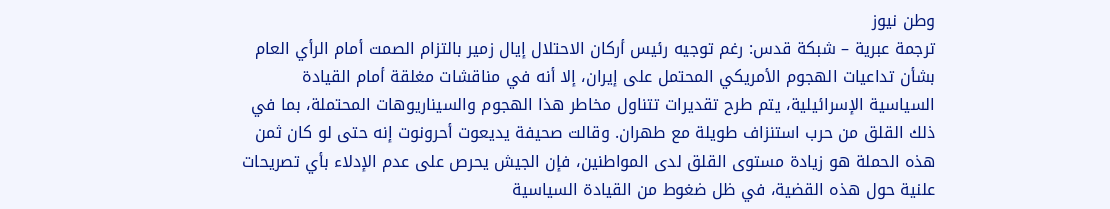وطن نيوز
ترجمة عبرية – شبكة قدس: رغم توجيه رئيس أركان الاحتلال إيال زمير بالتزام الصمت أمام الرأي العام بشأن تداعيات الهجوم الأمريكي المحتمل على إيران، إلا أنه في مناقشات مغلقة أمام القيادة السياسية الإسرائيلية، يتم طرح تقديرات تتناول مخاطر هذا الهجوم والسيناريوهات المحتملة، بما في ذلك القلق من حرب استنزاف طويلة مع طهران. وقالت صحيفة يديعوت أحرونوت إنه حتى لو كان ثمن هذه الحملة هو زيادة مستوى القلق لدى المواطنين، فإن الجيش يحرص على عدم الإدلاء بأي تصريحات علنية حول هذه القضية، في ظل ضغوط من القيادة السياسية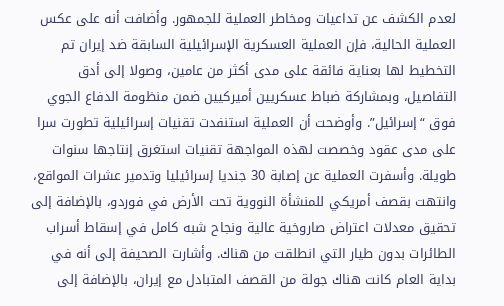لعدم الكشف عن تداعيات ومخاطر العملية للجمهور. وأضافت أنه على عكس العملية الحالية، فإن العملية العسكرية الإسرائيلية السابقة ضد إيران تم التخطيط لها بعناية فائقة على مدى أكثر من عامين، وصولا إلى أدق التفاصيل، وبمشاركة ضباط عسكريين أميركيين ضمن منظومة الدفاع الجوي فوق “إسرائيل”. وأوضحت أن العملية استنفدت تقنيات إسرائيلية تطورت سرا على مدى عقود وخصصت لهذه المواجهة تقنيات استغرق إنتاجها سنوات طويلة. وأسفرت العملية عن إصابة 30 جنديا إسرائيليا وتدمير عشرات المواقع، وانتهت بقصف أمريكي للمنشأة النووية تحت الأرض في فوردو، بالإضافة إلى تحقيق معدلات اعتراض صاروخية عالية ونجاح شبه كامل في إسقاط أسراب الطائرات بدون طيار التي انطلقت من هناك. وأشارت الصحيفة إلى أنه في بداية العام كانت هناك جولة من القصف المتبادل مع إيران، بالإضافة إلى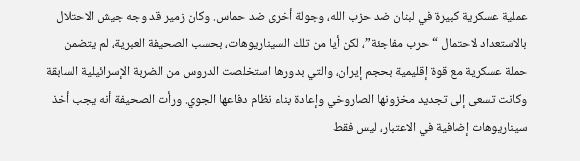عملية عسكرية كبيرة في لبنان ضد حزب الله، وجولة أخرى ضد حماس. وكان زمير قد وجه جيش الاحتلال بالاستعداد لاحتمال “حرب مفاجئة”، لكن أيا من تلك السيناريوهات، بحسب الصحيفة العبرية، لم يتضمن حملة عسكرية مع قوة إقليمية بحجم إيران، والتي بدورها استخلصت الدروس من الضربة الإسرائيلية السابقة وكانت تسعى إلى تجديد مخزونها الصاروخي وإعادة بناء نظام دفاعها الجوي. ورأت الصحيفة أنه يجب أخذ سيناريوهات إضافية في الاعتبار، ليس فقط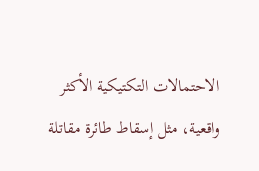الاحتمالات التكتيكية الأكثر واقعية، مثل إسقاط طائرة مقاتلة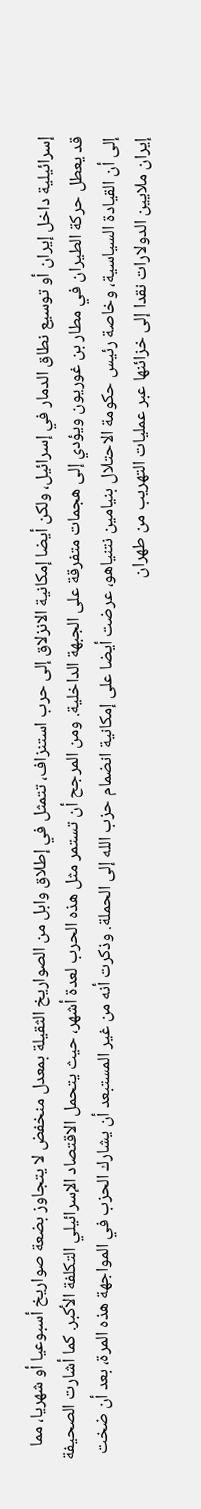إسرائيلية داخل إيران أو توسيع نطاق الدمار في إسرائيل، ولكن أيضا إمكانية الانزلاق إلى حرب استنزاف، تتمثل في إطلاق وابل من الصواريخ الثقيلة بمعدل منخفض لا يتجاوز بضعة صواريخ أسبوعيا أو شهريا، مما قد يعطل حركة الطيران في مطار بن غوريون ويؤدي إلى هجمات متفرقة على الجبهة الداخلية. ومن المرجح أن تستمر مثل هذه الحرب لعدة أشهر، حيث يتحمل الاقتصاد الإسرائيلي التكلفة الأكبر. كما أشارت الصحيفة إلى أن القيادة السياسية، وخاصة رئيس حكومة الاحتلال بنيامين نتنياهو، عرضت أيضا على إمكانية انضمام حزب الله إلى الحملة. وذكرت أنه من غير المستبعد أن يشارك الحزب في المواجهة هذه المرة، بعد أن ضخت إيران ملايين الدولارات نقدا إلى خزائنها عبر عمليات التهريب من طهران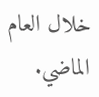خلال العام الماضي.